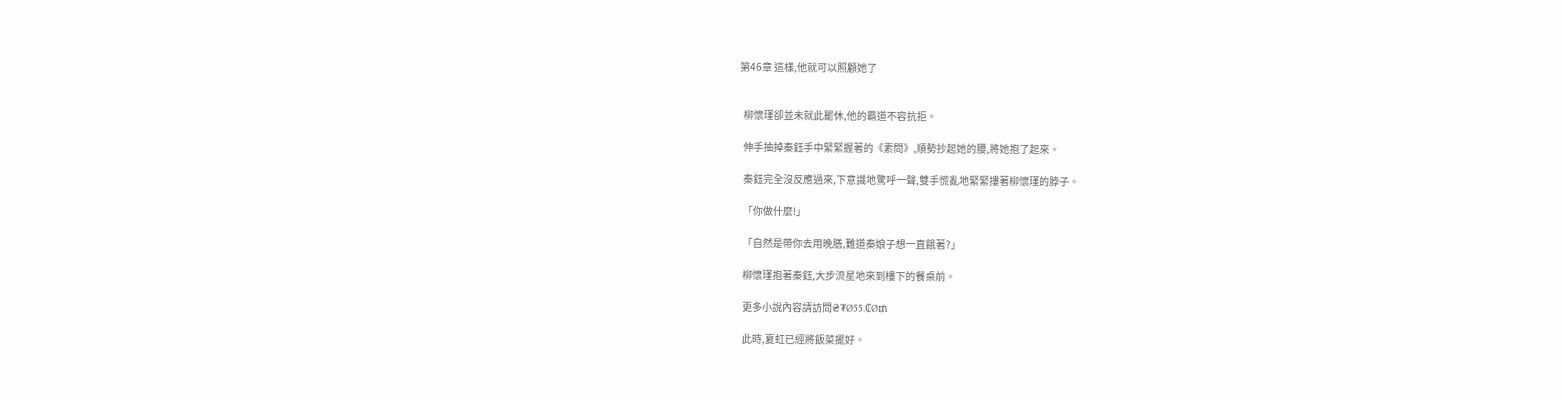第46章 這樣,他就可以照顧她了


  柳懷瑾卻並未就此罷休,他的霸道不容抗拒。

  伸手抽掉秦鈺手中緊緊握著的《素問》,順勢抄起她的腰,將她抱了起來。

  秦鈺完全沒反應過來,下意識地驚呼一聲,雙手慌亂地緊緊摟著柳懷瑾的脖子。

  「你做什麼!」

  「自然是帶你去用晚膳,難道秦娘子想一直餓著?」

  柳懷瑾抱著秦鈺,大步流星地來到樓下的餐桌前。

  更多小說內容請訪問₴₮Ø55.₵Ø₥

  此時,夏虹已經將飯菜擺好。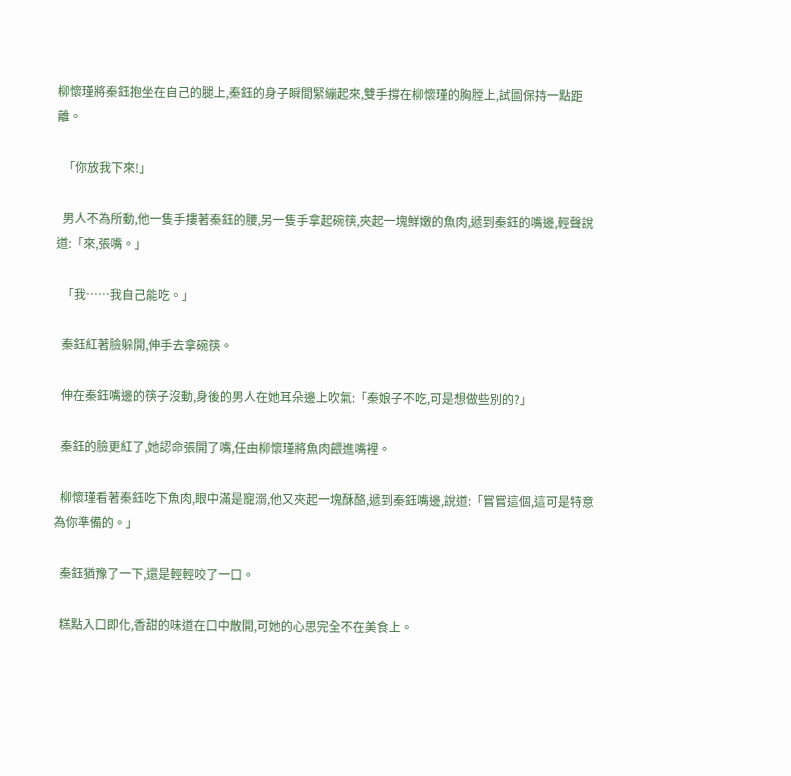柳懷瑾將秦鈺抱坐在自己的腿上,秦鈺的身子瞬間緊繃起來,雙手撐在柳懷瑾的胸膛上,試圖保持一點距離。

  「你放我下來!」

  男人不為所動,他一隻手摟著秦鈺的腰,另一隻手拿起碗筷,夾起一塊鮮嫩的魚肉,遞到秦鈺的嘴邊,輕聲說道:「來,張嘴。」

  「我……我自己能吃。」

  秦鈺紅著臉躲開,伸手去拿碗筷。

  伸在秦鈺嘴邊的筷子沒動,身後的男人在她耳朵邊上吹氣:「秦娘子不吃,可是想做些別的?」

  秦鈺的臉更紅了,她認命張開了嘴,任由柳懷瑾將魚肉餵進嘴裡。

  柳懷瑾看著秦鈺吃下魚肉,眼中滿是寵溺,他又夾起一塊酥酪,遞到秦鈺嘴邊,說道:「嘗嘗這個,這可是特意為你準備的。」

  秦鈺猶豫了一下,還是輕輕咬了一口。

  糕點入口即化,香甜的味道在口中散開,可她的心思完全不在美食上。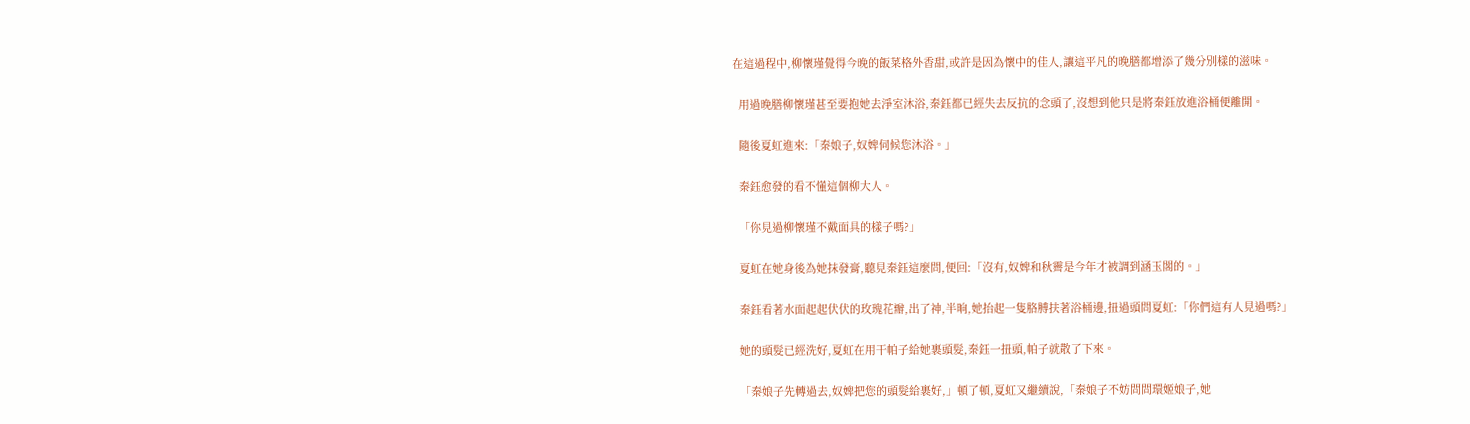在這過程中,柳懷瑾覺得今晚的飯菜格外香甜,或許是因為懷中的佳人,讓這平凡的晚膳都增添了幾分別樣的滋味。

  用過晚膳柳懷瑾甚至要抱她去淨室沐浴,秦鈺都已經失去反抗的念頭了,沒想到他只是將秦鈺放進浴桶便離開。

  隨後夏虹進來:「秦娘子,奴婢伺候您沐浴。」

  秦鈺愈發的看不懂這個柳大人。

  「你見過柳懷瑾不戴面具的樣子嗎?」

  夏虹在她身後為她抹發膏,聽見秦鈺這麼問,便回:「沒有,奴婢和秋霽是今年才被調到涵玉閣的。」

  秦鈺看著水面起起伏伏的玫瑰花瓣,出了神,半晌,她抬起一隻胳膊扶著浴桶邊,扭過頭問夏虹:「你們這有人見過嗎?」

  她的頭髮已經洗好,夏虹在用干帕子給她裹頭髮,秦鈺一扭頭,帕子就散了下來。

  「秦娘子先轉過去,奴婢把您的頭髮給裹好,」頓了頓,夏虹又繼續說,「秦娘子不妨問問環姬娘子,她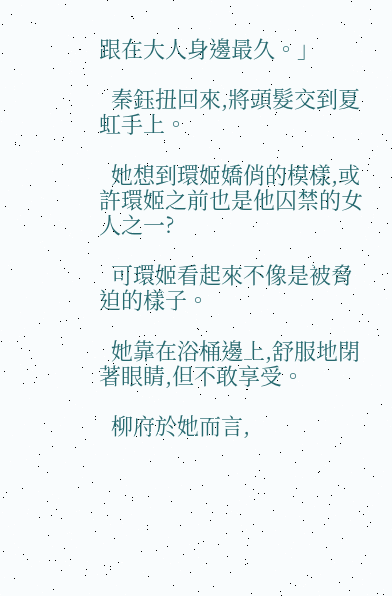跟在大人身邊最久。」

  秦鈺扭回來,將頭髮交到夏虹手上。

  她想到環姬嬌俏的模樣,或許環姬之前也是他囚禁的女人之一?

  可環姬看起來不像是被脅迫的樣子。

  她靠在浴桶邊上,舒服地閉著眼睛,但不敢享受。

  柳府於她而言,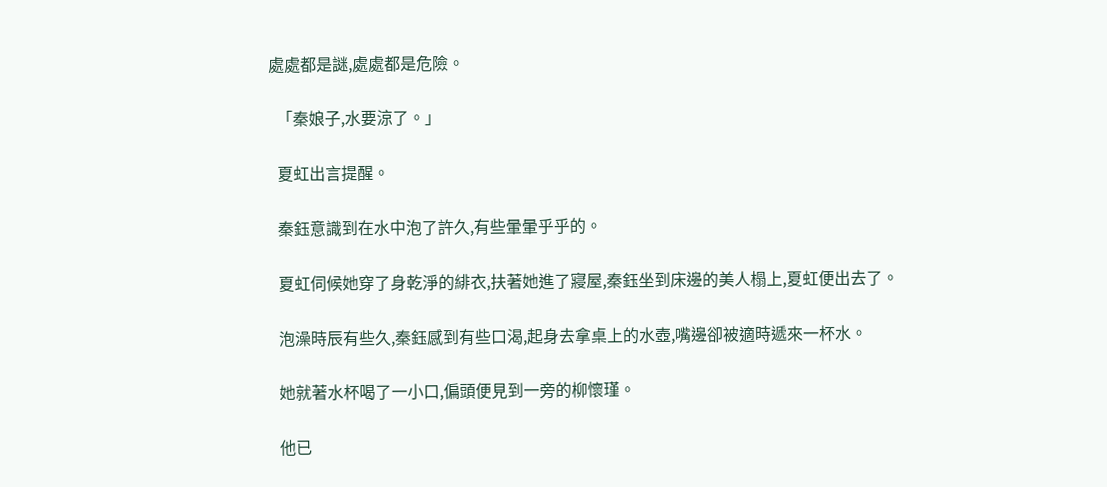處處都是謎,處處都是危險。

  「秦娘子,水要涼了。」

  夏虹出言提醒。

  秦鈺意識到在水中泡了許久,有些暈暈乎乎的。

  夏虹伺候她穿了身乾淨的緋衣,扶著她進了寢屋,秦鈺坐到床邊的美人榻上,夏虹便出去了。

  泡澡時辰有些久,秦鈺感到有些口渴,起身去拿桌上的水壺,嘴邊卻被適時遞來一杯水。

  她就著水杯喝了一小口,偏頭便見到一旁的柳懷瑾。

  他已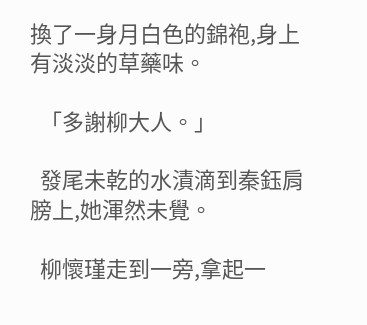換了一身月白色的錦袍,身上有淡淡的草藥味。

  「多謝柳大人。」

  發尾未乾的水漬滴到秦鈺肩膀上,她渾然未覺。

  柳懷瑾走到一旁,拿起一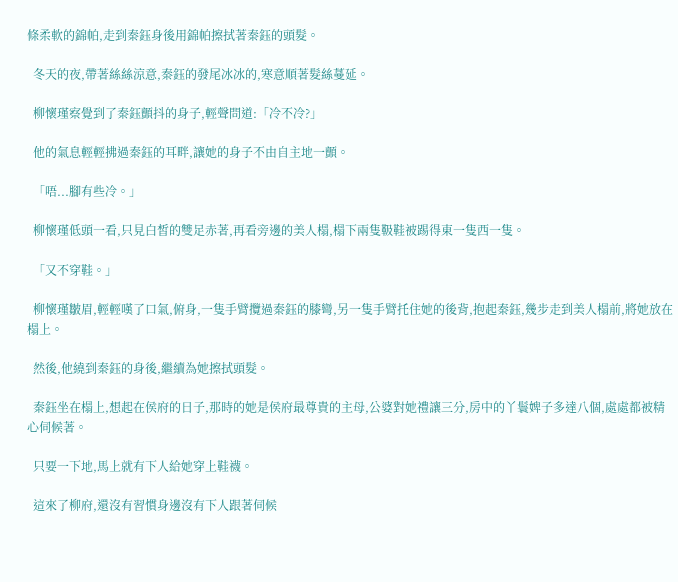條柔軟的錦帕,走到秦鈺身後用錦帕擦拭著秦鈺的頭髮。

  冬天的夜,帶著絲絲涼意,秦鈺的發尾冰冰的,寒意順著髮絲蔓延。

  柳懷瑾察覺到了秦鈺顫抖的身子,輕聲問道:「冷不冷?」

  他的氣息輕輕拂過秦鈺的耳畔,讓她的身子不由自主地一顫。

  「唔...腳有些冷。」

  柳懷瑾低頭一看,只見白皙的雙足赤著,再看旁邊的美人榻,榻下兩隻靸鞋被踢得東一隻西一隻。

  「又不穿鞋。」

  柳懷瑾皺眉,輕輕嘆了口氣,俯身,一隻手臂攬過秦鈺的膝彎,另一隻手臂托住她的後背,抱起秦鈺,幾步走到美人榻前,將她放在榻上。

  然後,他繞到秦鈺的身後,繼續為她擦拭頭髮。

  秦鈺坐在榻上,想起在侯府的日子,那時的她是侯府最尊貴的主母,公婆對她禮讓三分,房中的丫鬟婢子多達八個,處處都被精心伺候著。

  只要一下地,馬上就有下人給她穿上鞋襪。

  這來了柳府,還沒有習慣身邊沒有下人跟著伺候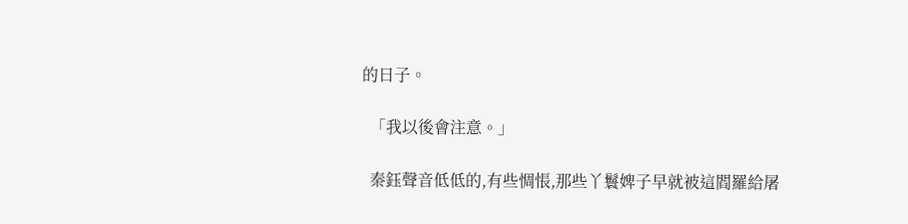的日子。

  「我以後會注意。」

  秦鈺聲音低低的,有些惆悵,那些丫鬟婢子早就被這閻羅給屠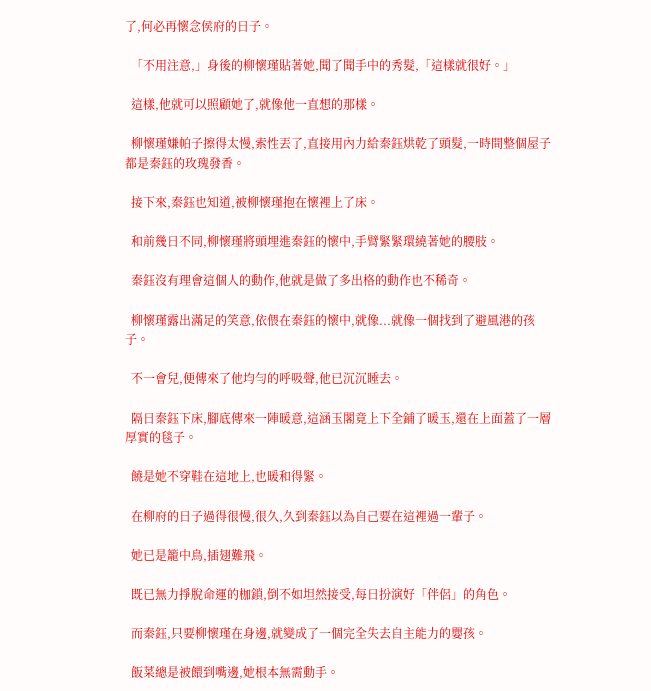了,何必再懷念侯府的日子。

  「不用注意,」身後的柳懷瑾貼著她,聞了聞手中的秀髮,「這樣就很好。」

  這樣,他就可以照顧她了,就像他一直想的那樣。

  柳懷瑾嫌帕子擦得太慢,索性丟了,直接用內力給秦鈺烘乾了頭髮,一時間整個屋子都是秦鈺的玫瑰發香。

  接下來,秦鈺也知道,被柳懷瑾抱在懷裡上了床。

  和前幾日不同,柳懷瑾將頭埋進秦鈺的懷中,手臂緊緊環繞著她的腰肢。

  秦鈺沒有理會這個人的動作,他就是做了多出格的動作也不稀奇。

  柳懷瑾露出滿足的笑意,依偎在秦鈺的懷中,就像...就像一個找到了避風港的孩子。

  不一會兒,便傳來了他均勻的呼吸聲,他已沉沉睡去。

  隔日秦鈺下床,腳底傳來一陣暖意,這涵玉閣竟上下全鋪了暖玉,還在上面蓋了一層厚實的毯子。

  饒是她不穿鞋在這地上,也暖和得緊。

  在柳府的日子過得很慢,很久,久到秦鈺以為自己要在這裡過一輩子。

  她已是籠中鳥,插翅難飛。

  既已無力掙脫命運的枷鎖,倒不如坦然接受,每日扮演好「伴侶」的角色。

  而秦鈺,只要柳懷瑾在身邊,就變成了一個完全失去自主能力的嬰孩。

  飯菜總是被餵到嘴邊,她根本無需動手。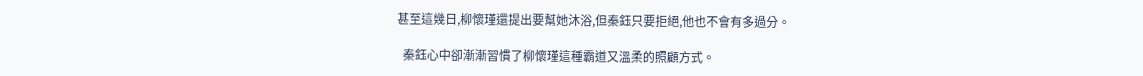甚至這幾日,柳懷瑾還提出要幫她沐浴,但秦鈺只要拒絕,他也不會有多過分。

  秦鈺心中卻漸漸習慣了柳懷瑾這種霸道又溫柔的照顧方式。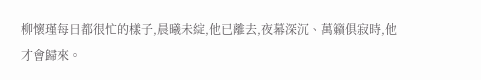柳懷瑾每日都很忙的樣子,晨曦未綻,他已離去,夜幕深沉、萬籟俱寂時,他才會歸來。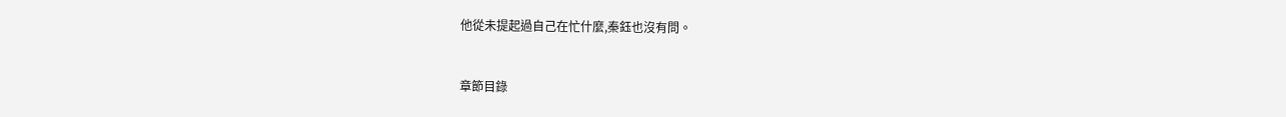他從未提起過自己在忙什麼,秦鈺也沒有問。


章節目錄